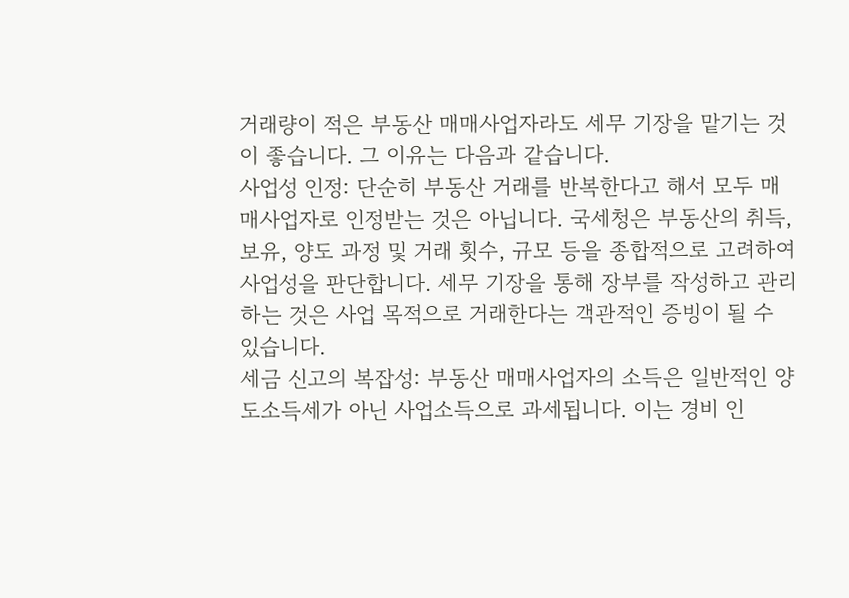거래량이 적은 부동산 매매사업자라도 세무 기장을 맡기는 것이 좋습니다. 그 이유는 다음과 같습니다.
사업성 인정: 단순히 부동산 거래를 반복한다고 해서 모두 매매사업자로 인정받는 것은 아닙니다. 국세청은 부동산의 취득, 보유, 양도 과정 및 거래 횟수, 규모 등을 종합적으로 고려하여 사업성을 판단합니다. 세무 기장을 통해 장부를 작성하고 관리하는 것은 사업 목적으로 거래한다는 객관적인 증빙이 될 수 있습니다.
세금 신고의 복잡성: 부동산 매매사업자의 소득은 일반적인 양도소득세가 아닌 사업소득으로 과세됩니다. 이는 경비 인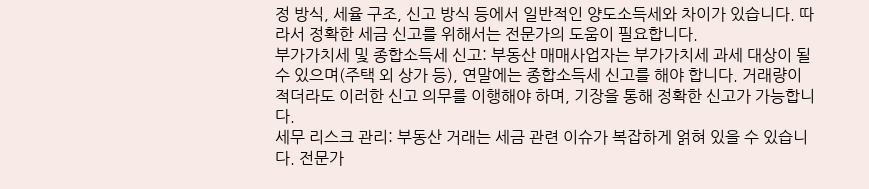정 방식, 세율 구조, 신고 방식 등에서 일반적인 양도소득세와 차이가 있습니다. 따라서 정확한 세금 신고를 위해서는 전문가의 도움이 필요합니다.
부가가치세 및 종합소득세 신고: 부동산 매매사업자는 부가가치세 과세 대상이 될 수 있으며(주택 외 상가 등), 연말에는 종합소득세 신고를 해야 합니다. 거래량이 적더라도 이러한 신고 의무를 이행해야 하며, 기장을 통해 정확한 신고가 가능합니다.
세무 리스크 관리: 부동산 거래는 세금 관련 이슈가 복잡하게 얽혀 있을 수 있습니다. 전문가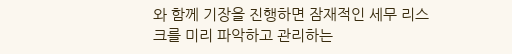와 함께 기장을 진행하면 잠재적인 세무 리스크를 미리 파악하고 관리하는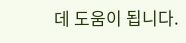데 도움이 됩니다.